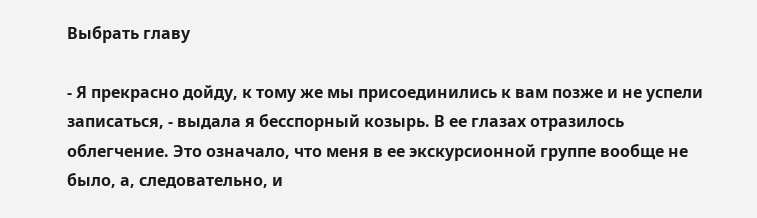Выбрать главу

- Я прекрасно дойду, к тому же мы присоединились к вам позже и не успели записаться, - выдала я бесспорный козырь. В ее глазах отразилось облегчение. Это означало, что меня в ее экскурсионной группе вообще не было, а, следовательно, и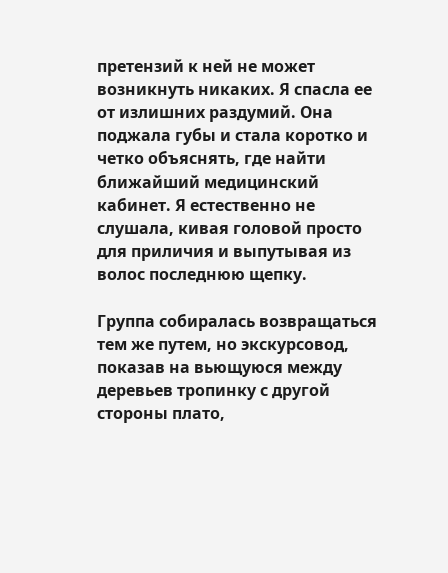претензий к ней не может возникнуть никаких. Я спасла ее от излишних раздумий. Она поджала губы и стала коротко и четко объяснять, где найти ближайший медицинский кабинет. Я естественно не слушала, кивая головой просто для приличия и выпутывая из волос последнюю щепку.

Группа собиралась возвращаться тем же путем, но экскурсовод, показав на вьющуюся между деревьев тропинку с другой стороны плато,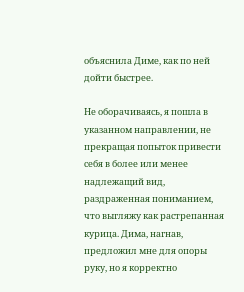объяснила Диме, как по ней дойти быстрее.

Не оборачиваясь, я пошла в указанном направлении, не прекращая попыток привести себя в более или менее надлежащий вид, раздраженная пониманием, что выгляжу как растрепанная курица. Дима, нагнав, предложил мне для опоры руку, но я корректно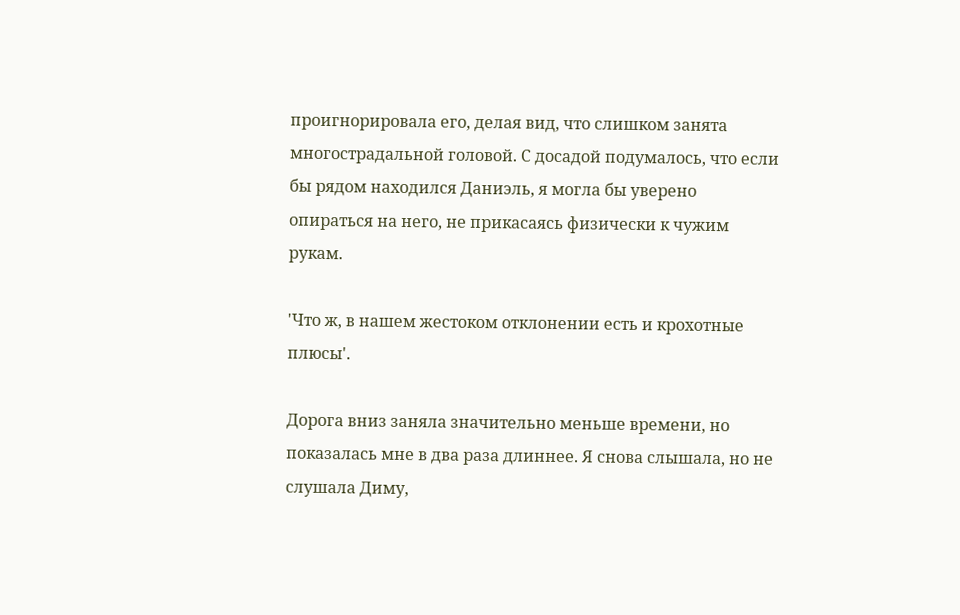проигнорировала его, делая вид, что слишком занята многострадальной головой. С досадой подумалось, что если бы рядом находился Даниэль, я могла бы уверено опираться на него, не прикасаясь физически к чужим рукам.

'Что ж, в нашем жестоком отклонении есть и крохотные плюсы'.

Дорога вниз заняла значительно меньше времени, но показалась мне в два раза длиннее. Я снова слышала, но не слушала Диму,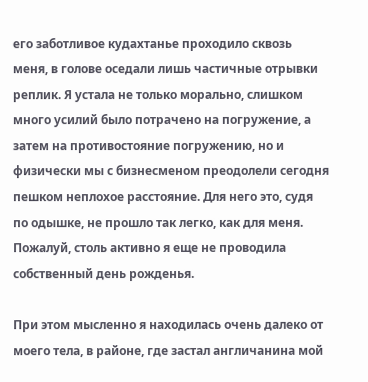его заботливое кудахтанье проходило сквозь меня, в голове оседали лишь частичные отрывки реплик. Я устала не только морально, слишком много усилий было потрачено на погружение, а затем на противостояние погружению, но и физически мы с бизнесменом преодолели сегодня пешком неплохое расстояние. Для него это, судя по одышке, не прошло так легко, как для меня. Пожалуй, столь активно я еще не проводила собственный день рожденья.

При этом мысленно я находилась очень далеко от моего тела, в районе, где застал англичанина мой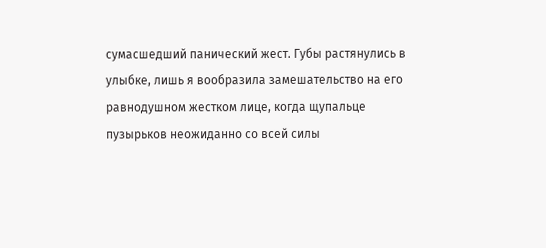сумасшедший панический жест. Губы растянулись в улыбке, лишь я вообразила замешательство на его равнодушном жестком лице, когда щупальце пузырьков неожиданно со всей силы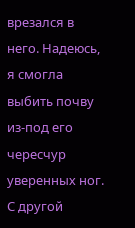врезался в него. Надеюсь, я смогла выбить почву из-под его чересчур уверенных ног. С другой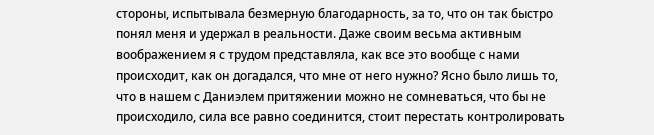стороны, испытывала безмерную благодарность, за то, что он так быстро понял меня и удержал в реальности. Даже своим весьма активным воображением я с трудом представляла, как все это вообще с нами происходит, как он догадался, что мне от него нужно? Ясно было лишь то, что в нашем с Даниэлем притяжении можно не сомневаться, что бы не происходило, сила все равно соединится, стоит перестать контролировать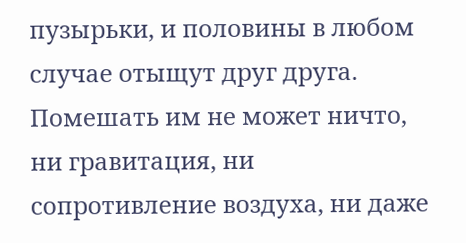пузырьки, и половины в любом случае отыщут друг друга. Помешать им не может ничто, ни гравитация, ни сопротивление воздуха, ни даже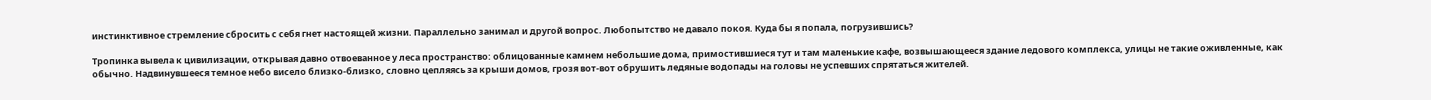инстинктивное стремление сбросить с себя гнет настоящей жизни. Параллельно занимал и другой вопрос. Любопытство не давало покоя. Куда бы я попала, погрузившись?

Тропинка вывела к цивилизации, открывая давно отвоеванное у леса пространство: облицованные камнем небольшие дома, примостившиеся тут и там маленькие кафе, возвышающееся здание ледового комплекса, улицы не такие оживленные, как обычно. Надвинувшееся темное небо висело близко-близко, словно цепляясь за крыши домов, грозя вот-вот обрушить ледяные водопады на головы не успевших спрятаться жителей.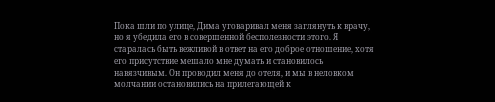Пока шли по улице, Дима уговаривал меня заглянуть к врачу, но я убедила его в совершенной бесполезности этого. Я старалась быть вежливой в ответ на его доброе отношение, хотя его присутствие мешало мне думать и становилось навязчивым. Он проводил меня до отеля, и мы в неловком молчании остановились на прилегающей к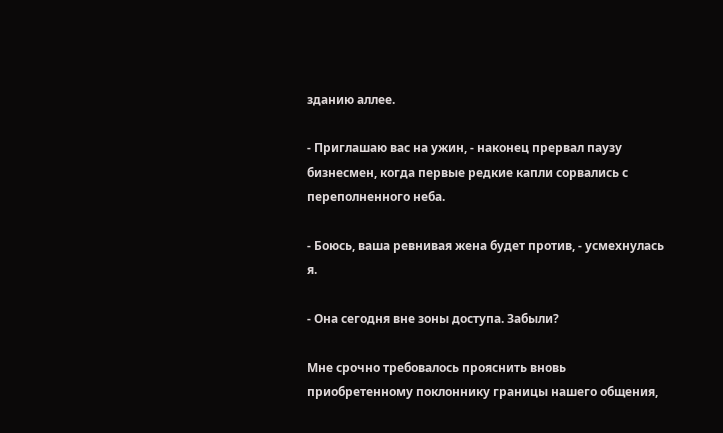зданию аллее.

- Приглашаю вас на ужин, - наконец прервал паузу бизнесмен, когда первые редкие капли сорвались с переполненного неба.

- Боюсь, ваша ревнивая жена будет против, - усмехнулась я.

- Она сегодня вне зоны доступа. Забыли?

Мне срочно требовалось прояснить вновь приобретенному поклоннику границы нашего общения,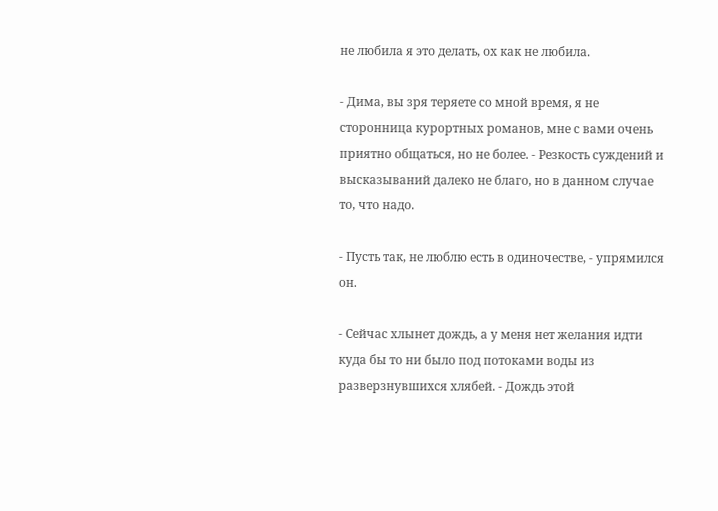не любила я это делать, ох как не любила.

- Дима, вы зря теряете со мной время, я не сторонница курортных романов, мне с вами очень приятно общаться, но не более. - Резкость суждений и высказываний далеко не благо, но в данном случае то, что надо.

- Пусть так, не люблю есть в одиночестве, - упрямился он.

- Сейчас хлынет дождь, а у меня нет желания идти куда бы то ни было под потоками воды из разверзнувшихся хлябей. - Дождь этой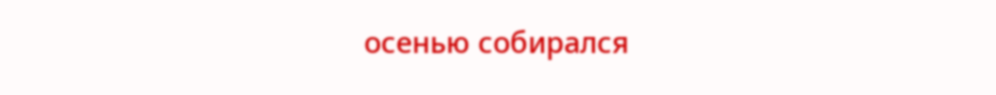осенью собирался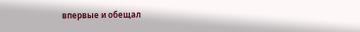впервые и обещал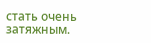стать очень затяжным.